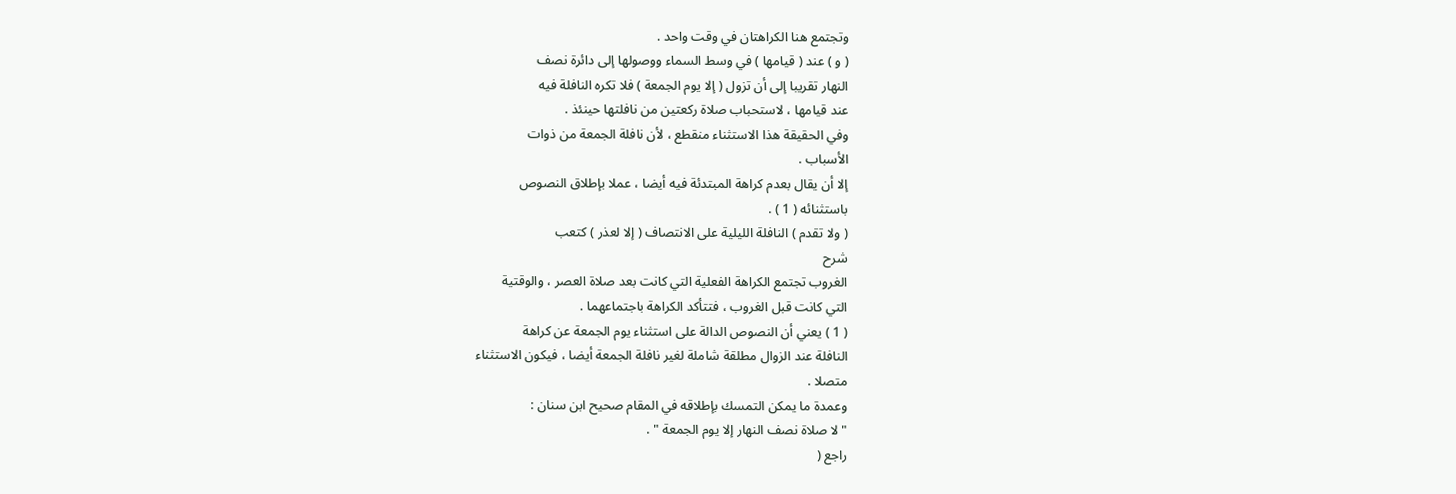وتجتمع هنا الكراهتان في وقت واحد .
( و ) عند ( قيامها ) في وسط السماء ووصولها إلى دائرة نصف
النهار تقريبا إلى أن تزول ( إلا يوم الجمعة ) فلا تكره النافلة فيه
عند قيامها ، لاستحباب صلاة ركعتين من نافلتها حينئذ .
وفي الحقيقة هذا الاستثناء منقطع ، لأن نافلة الجمعة من ذوات
الأسباب .
إلا أن يقال بعدم كراهة المبتدئة فيه أيضا ، عملا بإطلاق النصوص
باستثنائه ( 1 ) .
( ولا تقدم ) النافلة الليلية على الانتصاف ( إلا لعذر ) كتعب
شرح
الغروب تجتمع الكراهة الفعلية التي كانت بعد صلاة العصر ، والوقتية
التي كانت قبل الغروب ، فتتأكد الكراهة باجتماعهما .
( 1 ) يعني أن النصوص الدالة على استثناء يوم الجمعة عن كراهة
النافلة عند الزوال مطلقة شاملة لغير نافلة الجمعة أيضا ، فيكون الاستثناء
متصلا .
وعمدة ما يمكن التمسك بإطلاقه في المقام صحيح ابن سنان :
" لا صلاة نصف النهار إلا يوم الجمعة " .
راجع (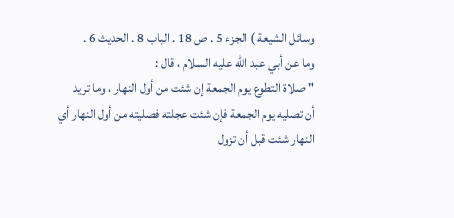وسائل الشيعة ) الجزء 5 . ص 18 . الباب 8 . الحديث 6 .
وما عن أبي عبد الله عليه السلام ، قال :
" صلاة التطوع يوم الجمعة إن شئت من أول النهار ، وما تريد
أن تصليه يوم الجمعة فإن شئت عجلته فصليته من أول النهار أي
النهار شئت قبل أن تزول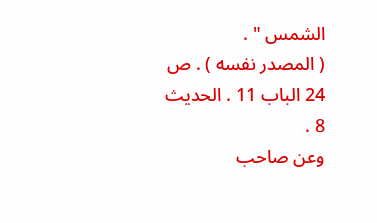الشمس " .
( المصدر نفسه ) . ص 24 الباب 11 . الحديث 8 .
وعن صاحب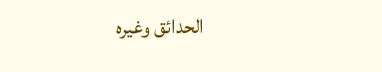الحدائق وغيره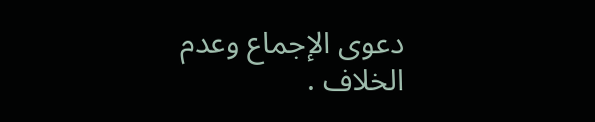دعوى الإجماع وعدم الخلاف .